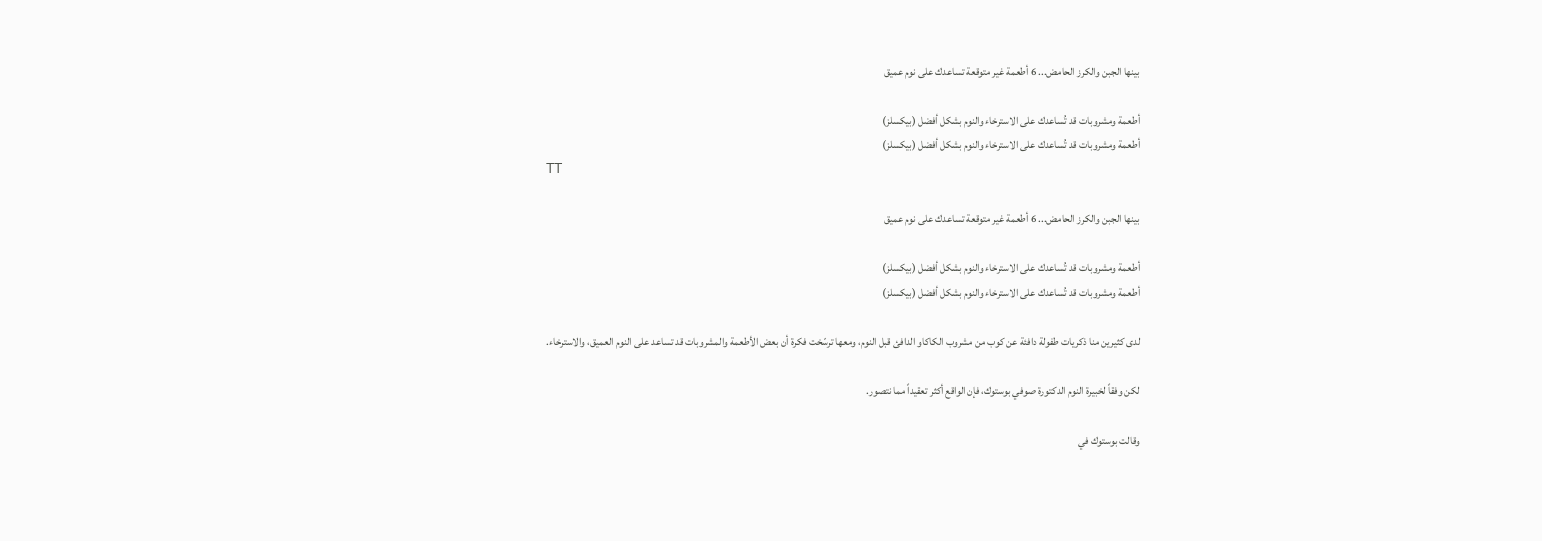بينها الجبن والكرز الحامض... 6 أطعمة غير متوقعة تساعدك على نوم عميق

أطعمة ومشروبات قد تُساعدك على الاسترخاء والنوم بشكل أفضل (بيكسلز)
أطعمة ومشروبات قد تُساعدك على الاسترخاء والنوم بشكل أفضل (بيكسلز)
TT

بينها الجبن والكرز الحامض... 6 أطعمة غير متوقعة تساعدك على نوم عميق

أطعمة ومشروبات قد تُساعدك على الاسترخاء والنوم بشكل أفضل (بيكسلز)
أطعمة ومشروبات قد تُساعدك على الاسترخاء والنوم بشكل أفضل (بيكسلز)

لدى كثيرين منا ذكريات طفولة دافئة عن كوب من مشروب الكاكاو الدافئ قبل النوم، ومعها ترسّخت فكرة أن بعض الأطعمة والمشروبات قد تساعد على النوم العميق، والاسترخاء.

لكن وفقاً لخبيرة النوم الدكتورة صوفي بوستوك، فإن الواقع أكثر تعقيداً مما نتصور.

وقالت بوستوك في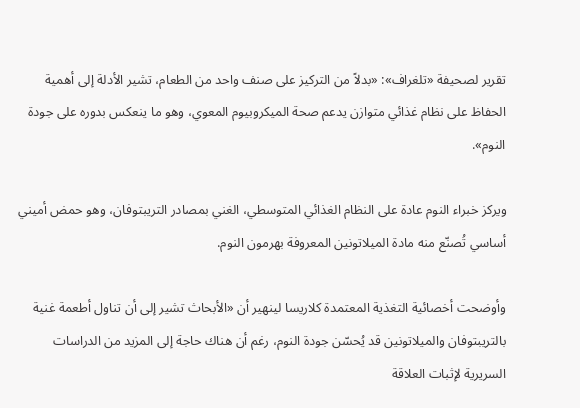تقرير لصحيفة «تلغراف»: «بدلاً من التركيز على صنف واحد من الطعام، تشير الأدلة إلى أهمية الحفاظ على نظام غذائي متوازن يدعم صحة الميكروبيوم المعوي، وهو ما ينعكس بدوره على جودة النوم».

ويركز خبراء النوم عادة على النظام الغذائي المتوسطي، الغني بمصادر التريبتوفان، وهو حمض أميني أساسي تُصنّع منه مادة الميلاتونين المعروفة بهرمون النوم.

وأوضحت أخصائية التغذية المعتمدة كلاريسا لينهير أن «الأبحاث تشير إلى أن تناول أطعمة غنية بالتريبتوفان والميلاتونين قد يُحسّن جودة النوم، رغم أن هناك حاجة إلى المزيد من الدراسات السريرية لإثبات العلاقة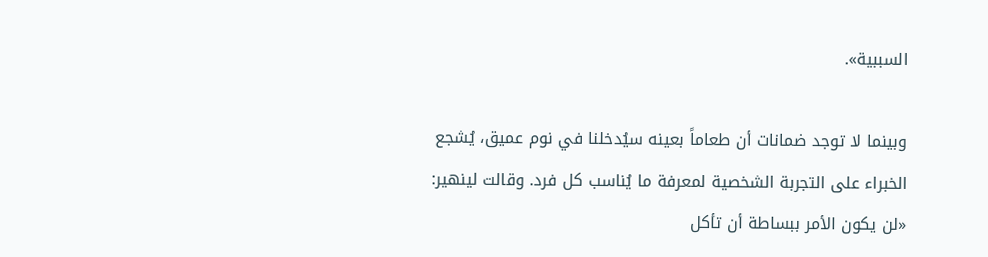السببية».

وبينما لا توجد ضمانات أن طعاماً بعينه سيُدخلنا في نوم عميق، يُشجع الخبراء على التجربة الشخصية لمعرفة ما يُناسب كل فرد. وقالت لينهير: «لن يكون الأمر ببساطة أن تأكل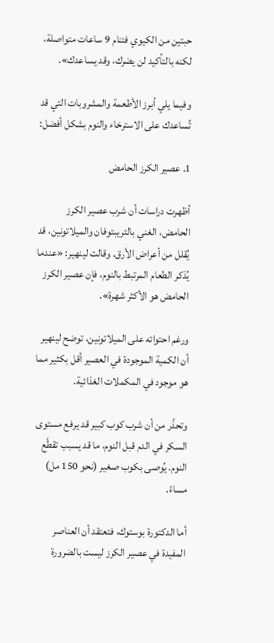حبتين من الكيوي فتنام 9 ساعات متواصلة، لكنه بالتأكيد لن يضرك، وقد يساعدك».

وفيما يلي أبرز الأطعمة والمشروبات التي قد تُساعدك على الاسترخاء والنوم بشكل أفضل:

1. عصير الكرز الحامض

أظهرت دراسات أن شرب عصير الكرز الحامض، الغني بالتريبتوفان والميلاتونين، قد يُقلل من أعراض الأرق. وقالت لينهير: «عندما يُذكر الطعام المرتبط بالنوم، فإن عصير الكرز الحامض هو الأكثر شهرة».

ورغم احتوائه على الميلاتونين، توضح لينهير أن الكمية الموجودة في العصير أقل بكثير مما هو موجود في المكملات الغذائية.

وتحذّر من أن شرب كوب كبير قد يرفع مستوى السكر في الدم قبل النوم، ما قد يسبب تقطّع النوم. يُوصى بكوب صغير (نحو 150 مل) مساءً.

أما الدكتورة بوستوك، فتعتقد أن العناصر المفيدة في عصير الكرز ليست بالضرورة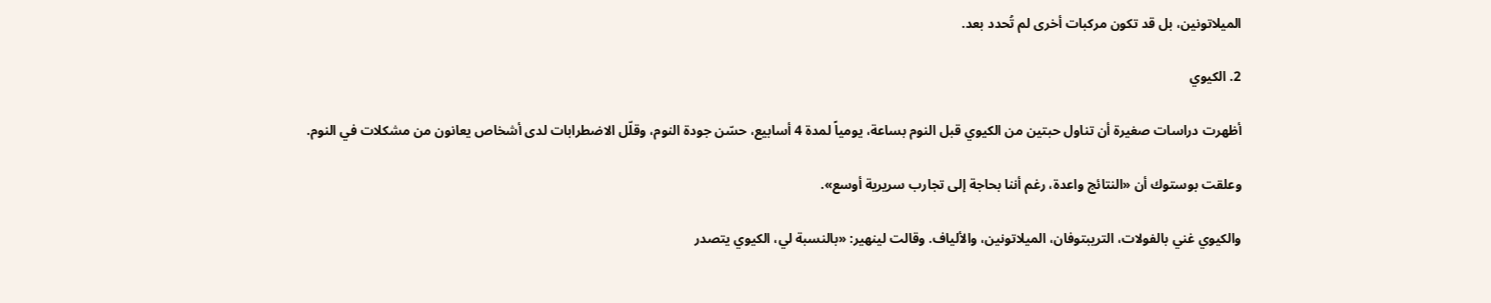الميلاتونين، بل قد تكون مركبات أخرى لم تُحدد بعد.

2. الكيوي

أظهرت دراسات صغيرة أن تناول حبتين من الكيوي قبل النوم بساعة، يومياً لمدة 4 أسابيع، حسّن جودة النوم، وقلّل الاضطرابات لدى أشخاص يعانون من مشكلات في النوم.

وعلقت بوستوك أن «النتائج واعدة، رغم أننا بحاجة إلى تجارب سريرية أوسع».

والكيوي غني بالفولات، التريبتوفان، الميلاتونين، والألياف. وقالت لينهير: «بالنسبة لي، الكيوي يتصدر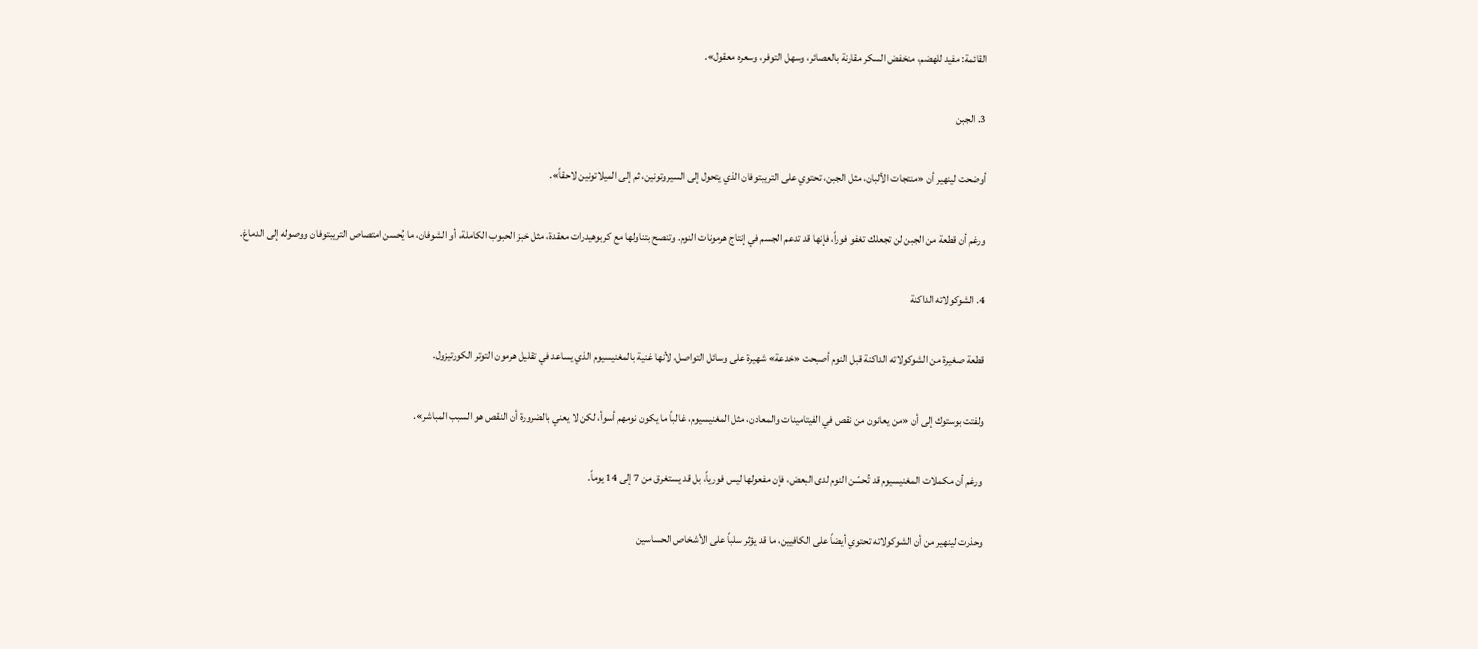القائمة: مفيد للهضم، منخفض السكر مقارنة بالعصائر، وسهل التوفر، وسعره معقول».

3. الجبن

أوضحت لينهير أن «منتجات الألبان، مثل الجبن، تحتوي على التريبتوفان الذي يتحول إلى السيروتونين، ثم إلى الميلاتونين لاحقاً».

ورغم أن قطعة من الجبن لن تجعلك تغفو فوراً، فإنها قد تدعم الجسم في إنتاج هرمونات النوم. وتنصح بتناولها مع كربوهيدرات معقدة، مثل خبز الحبوب الكاملة، أو الشوفان، ما يُحسن امتصاص التريبتوفان ووصوله إلى الدماغ.

4. الشوكولاته الداكنة

قطعة صغيرة من الشوكولاته الداكنة قبل النوم أصبحت «خدعة» شهيرة على وسائل التواصل، لأنها غنية بالمغنيسيوم الذي يساعد في تقليل هرمون التوتر الكورتيزول.

ولفتت بوستوك إلى أن «من يعانون من نقص في الفيتامينات والمعادن، مثل المغنيسيوم، غالباً ما يكون نومهم أسوأ، لكن لا يعني بالضرورة أن النقص هو السبب المباشر».

ورغم أن مكملات المغنيسيوم قد تُحسّن النوم لدى البعض، فإن مفعولها ليس فورياً، بل قد يستغرق من 7 إلى 14 يوماً.

وحذرت لينهير من أن الشوكولاته تحتوي أيضاً على الكافيين، ما قد يؤثر سلباً على الأشخاص الحساسين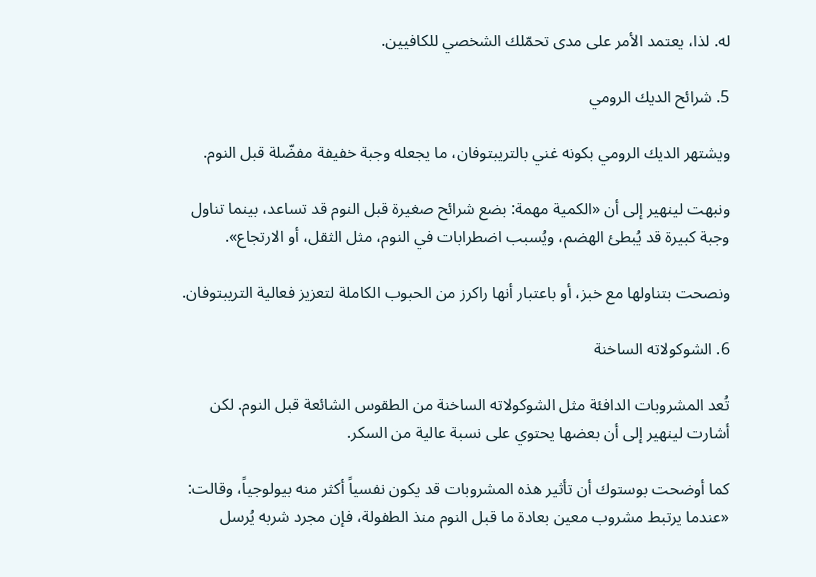له. لذا، يعتمد الأمر على مدى تحمّلك الشخصي للكافيين.

5. شرائح الديك الرومي

ويشتهر الديك الرومي بكونه غني بالتريبتوفان، ما يجعله وجبة خفيفة مفضّلة قبل النوم.

ونبهت لينهير إلى أن «الكمية مهمة: بضع شرائح صغيرة قبل النوم قد تساعد، بينما تناول وجبة كبيرة قد يُبطئ الهضم، ويُسبب اضطرابات في النوم، مثل الثقل، أو الارتجاع».

ونصحت بتناولها مع خبز، أو باعتبار أنها راكرز من الحبوب الكاملة لتعزيز فعالية التريبتوفان.

6. الشوكولاته الساخنة

تُعد المشروبات الدافئة مثل الشوكولاته الساخنة من الطقوس الشائعة قبل النوم. لكن أشارت لينهير إلى أن بعضها يحتوي على نسبة عالية من السكر.

كما أوضحت بوستوك أن تأثير هذه المشروبات قد يكون نفسياً أكثر منه بيولوجياً، وقالت: «عندما يرتبط مشروب معين بعادة ما قبل النوم منذ الطفولة، فإن مجرد شربه يُرسل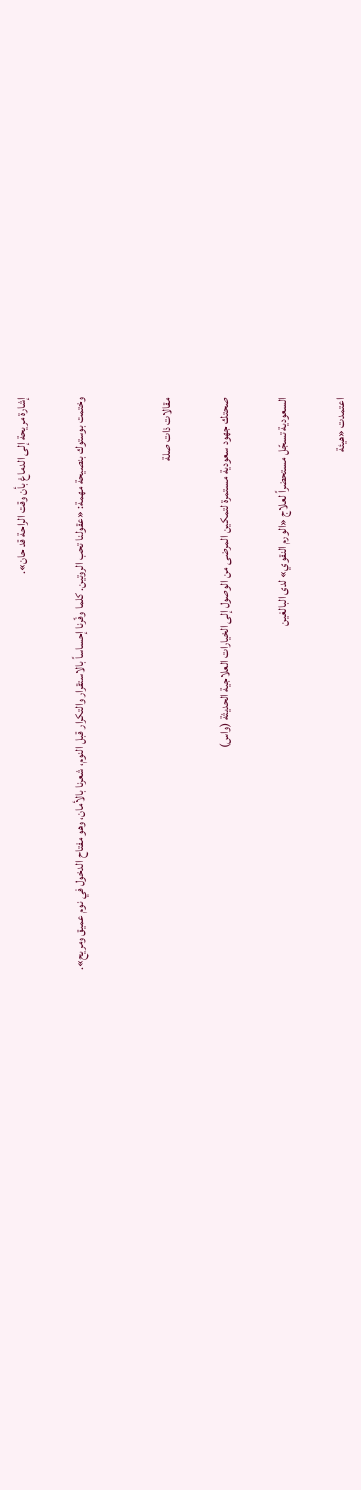إشارة مريحة إلى الدماغ بأن وقت الراحة قد حان».

وختمت بوستوك بنصيحة مهمة: «عقولنا تحب الروتين. كلما وفّرنا إحساساً بالاستقرار والتكرار قبل النوم، شعرنا بالأمان، وهو مفتاح الدخول في نوم عميق ومريح».


مقالات ذات صلة

صحتك جهود سعودية مستمرة لتمكين المرضى من الوصول إلى الخيارات العلاجية الحديثة (واس)

السعودية تسجّل مستحضراً لعلاج «الورم النقوي» لدى البالغين

اعتمدت «هيئة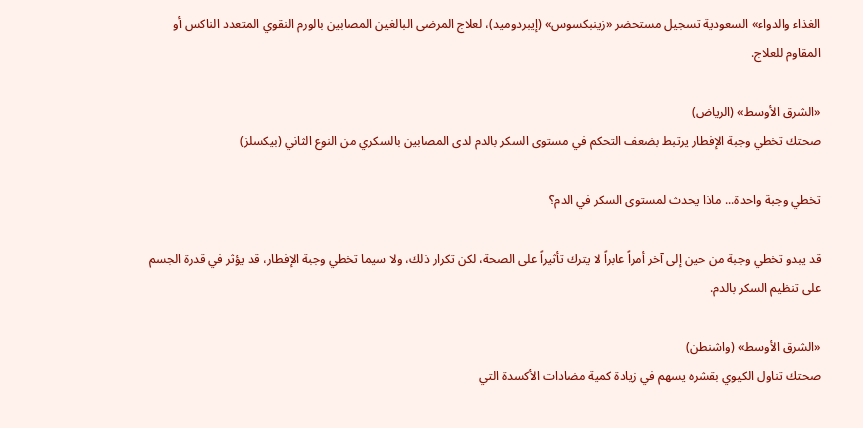الغذاء والدواء» السعودية تسجيل مستحضر «زينبكسوس» (إيبردوميد)، لعلاج المرضى البالغين المصابين بالورم النقوي المتعدد الناكس أو المقاوم للعلاج.

«الشرق الأوسط» (الرياض)
صحتك تخطي وجبة الإفطار يرتبط بضعف التحكم في مستوى السكر بالدم لدى المصابين بالسكري من النوع الثاني (بيكسلز)

تخطي وجبة واحدة... ماذا يحدث لمستوى السكر في الدم؟

قد يبدو تخطي وجبة من حين إلى آخر أمراً عابراً لا يترك تأثيراً على الصحة، لكن تكرار ذلك، ولا سيما تخطي وجبة الإفطار، قد يؤثر في قدرة الجسم على تنظيم السكر بالدم.

«الشرق الأوسط» (واشنطن)
صحتك تناول الكيوي بقشره يسهم في زيادة كمية مضادات الأكسدة التي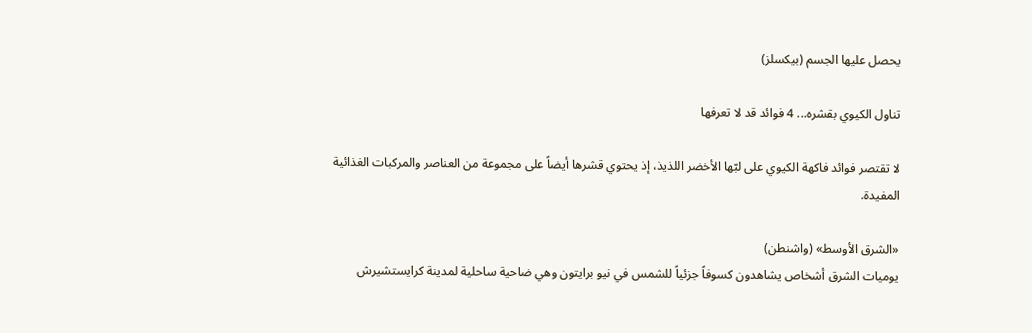يحصل عليها الجسم (بيكسلز)

تناول الكيوي بقشره... 4 فوائد قد لا تعرفها

لا تقتصر فوائد فاكهة الكيوي على لبّها الأخضر اللذيذ، إذ يحتوي قشرها أيضاً على مجموعة من العناصر والمركبات الغذائية المفيدة.

«الشرق الأوسط» (واشنطن)
يوميات الشرق أشخاص يشاهدون كسوفاً جزئياً للشمس في نيو برايتون وهي ضاحية ساحلية لمدينة كرايستشيرش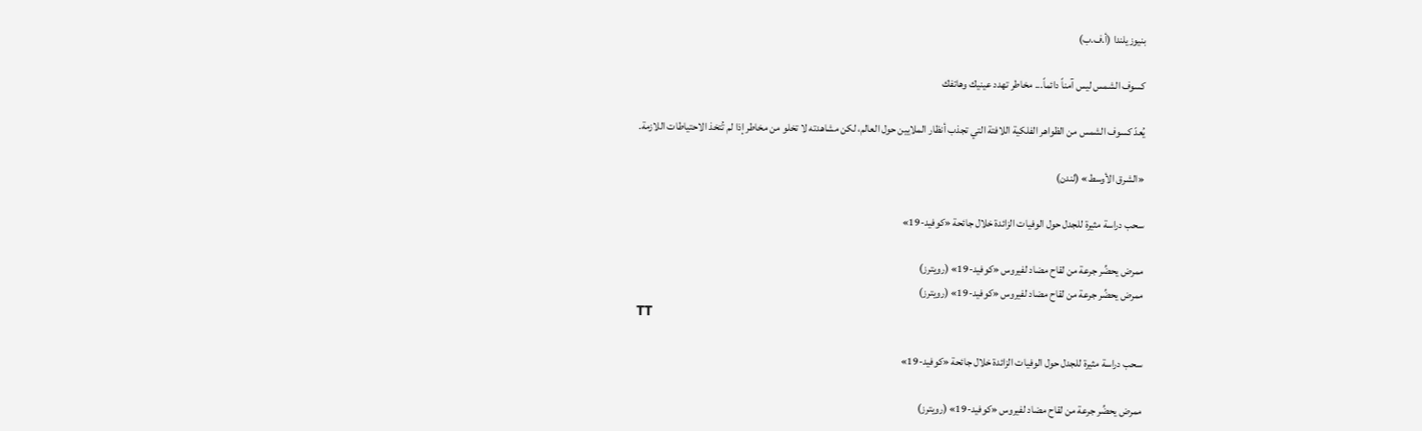بنيوزيلندا (أ.ف.ب)

كسوف الشمس ليس آمناً دائماً... مخاطر تهدد عينيك وهاتفك

يُعدّ كسوف الشمس من الظواهر الفلكية اللافتة التي تجذب أنظار الملايين حول العالم، لكن مشاهدته لا تخلو من مخاطر إذا لم تُتخذ الاحتياطات اللازمة.

«الشرق الأوسط» (لندن)

سحب دراسة مثيرة للجدل حول الوفيات الزائدة خلال جائحة «كوفيد-19»

ممرض يحضِّر جرعة من لقاح مضاد لفيروس «كوفيد-19» (رويترز)
ممرض يحضِّر جرعة من لقاح مضاد لفيروس «كوفيد-19» (رويترز)
TT

سحب دراسة مثيرة للجدل حول الوفيات الزائدة خلال جائحة «كوفيد-19»

ممرض يحضِّر جرعة من لقاح مضاد لفيروس «كوفيد-19» (رويترز)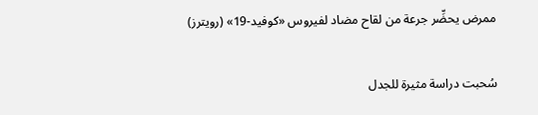ممرض يحضِّر جرعة من لقاح مضاد لفيروس «كوفيد-19» (رويترز)

سُحبت دراسة مثيرة للجدل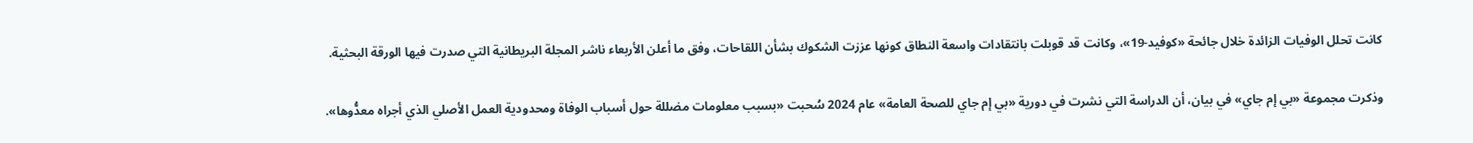كانت تحلل الوفيات الزائدة خلال جائحة «كوفيد-19»، وكانت قد قوبلت بانتقادات واسعة النطاق كونها عززت الشكوك بشأن اللقاحات، وفق ما أعلن الأربعاء ناشر المجلة البريطانية التي صدرت فيها الورقة البحثية.

وذكرت مجموعة «بي إم جاي» في بيان، أن الدراسة التي نشرت في دورية «بي إم جاي للصحة العامة» عام 2024 سُحبت «بسبب معلومات مضللة حول أسباب الوفاة ومحدودية العمل الأصلي الذي أجراه معدُّوها».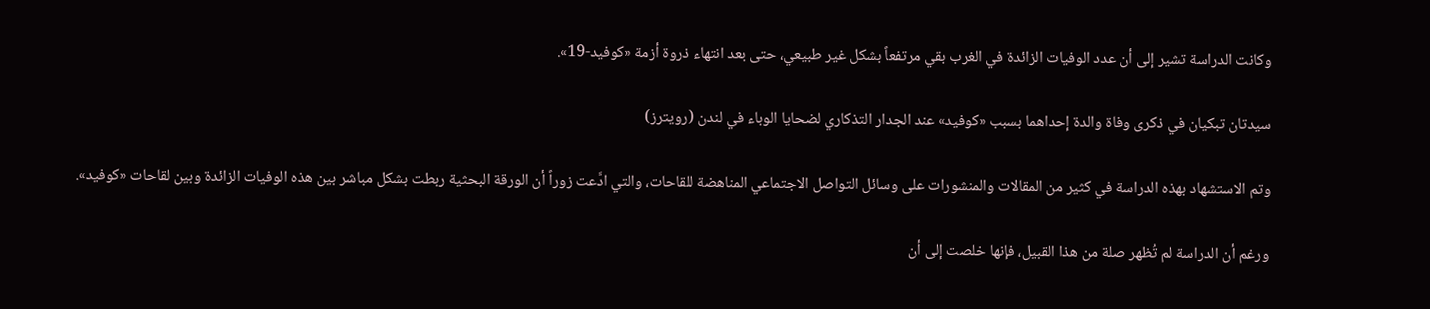وكانت الدراسة تشير إلى أن عدد الوفيات الزائدة في الغرب بقي مرتفعاً بشكل غير طبيعي، حتى بعد انتهاء ذروة أزمة «كوفيد-19».

سيدتان تبكيان في ذكرى وفاة والدة إحداهما بسبب «كوفيد» عند الجدار التذكاري لضحايا الوباء في لندن (رويترز)

وتم الاستشهاد بهذه الدراسة في كثير من المقالات والمنشورات على وسائل التواصل الاجتماعي المناهضة للقاحات، والتي ادَّعت زوراً أن الورقة البحثية ربطت بشكل مباشر بين هذه الوفيات الزائدة وبين لقاحات «كوفيد».

ورغم أن الدراسة لم تُظهر صلة من هذا القبيل، فإنها خلصت إلى أن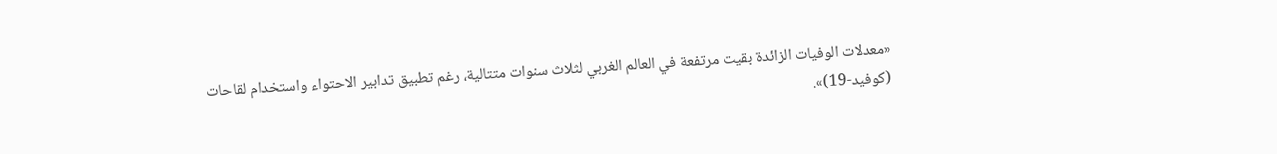«معدلات الوفيات الزائدة بقيت مرتفعة في العالم الغربي لثلاث سنوات متتالية، رغم تطبيق تدابير الاحتواء واستخدام لقاحات (كوفيد-19)».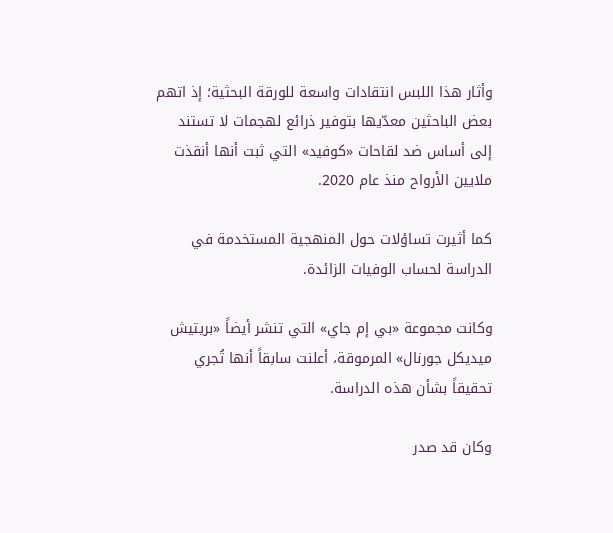وأثار هذا اللبس انتقادات واسعة للورقة البحثية؛ إذ اتهم بعض الباحثين معدّيها بتوفير ذرائع لهجمات لا تستند إلى أساس ضد لقاحات «كوفيد» التي ثبت أنها أنقذت ملايين الأرواح منذ عام 2020.

كما أثيرت تساؤلات حول المنهجية المستخدمة في الدراسة لحساب الوفيات الزائدة.

وكانت مجموعة «بي إم جاي» التي تنشر أيضاً «بريتيش ميديكل جورنال» المرموقة، أعلنت سابقاً أنها تُجري تحقيقاً بشأن هذه الدراسة.

وكان قد صدر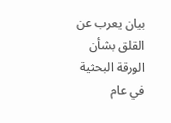بيان يعرب عن القلق بشأن الورقة البحثية في عام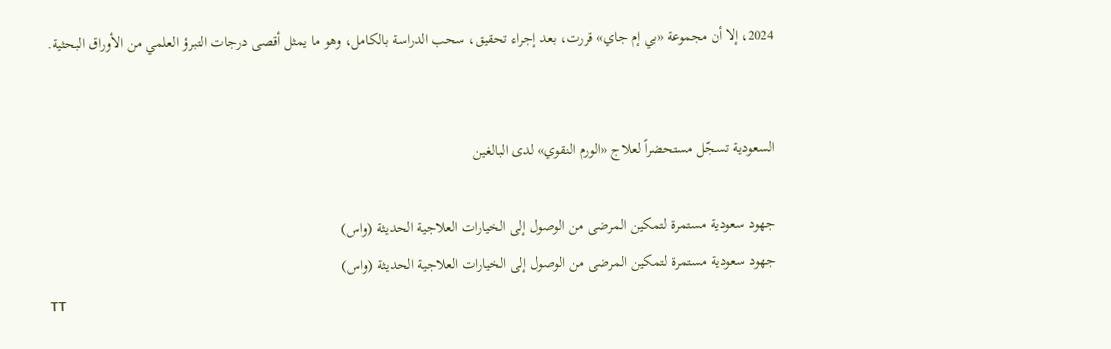2024، إلا أن مجموعة «بي إم جاي» قررت، بعد إجراء تحقيق، سحب الدراسة بالكامل، وهو ما يمثل أقصى درجات التبرؤ العلمي من الأوراق البحثية.


السعودية تسجّل مستحضراً لعلاج «الورم النقوي» لدى البالغين

جهود سعودية مستمرة لتمكين المرضى من الوصول إلى الخيارات العلاجية الحديثة (واس)
جهود سعودية مستمرة لتمكين المرضى من الوصول إلى الخيارات العلاجية الحديثة (واس)
TT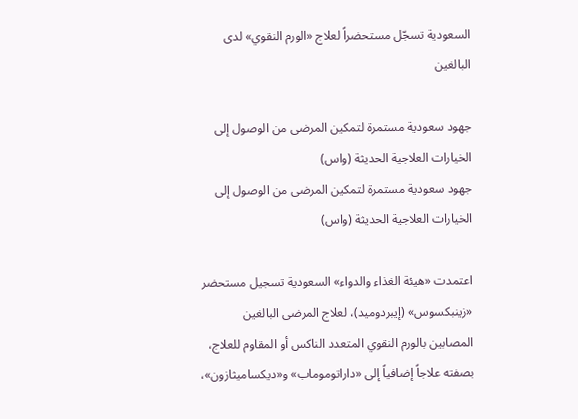السعودية تسجّل مستحضراً لعلاج «الورم النقوي» لدى البالغين

جهود سعودية مستمرة لتمكين المرضى من الوصول إلى الخيارات العلاجية الحديثة (واس)
جهود سعودية مستمرة لتمكين المرضى من الوصول إلى الخيارات العلاجية الحديثة (واس)

اعتمدت «هيئة الغذاء والدواء» السعودية تسجيل مستحضر «زينبكسوس» (إيبردوميد)، لعلاج المرضى البالغين المصابين بالورم النقوي المتعدد الناكس أو المقاوم للعلاج، بصفته علاجاً إضافياً إلى «داراتوموماب» و«ديكساميثازون»،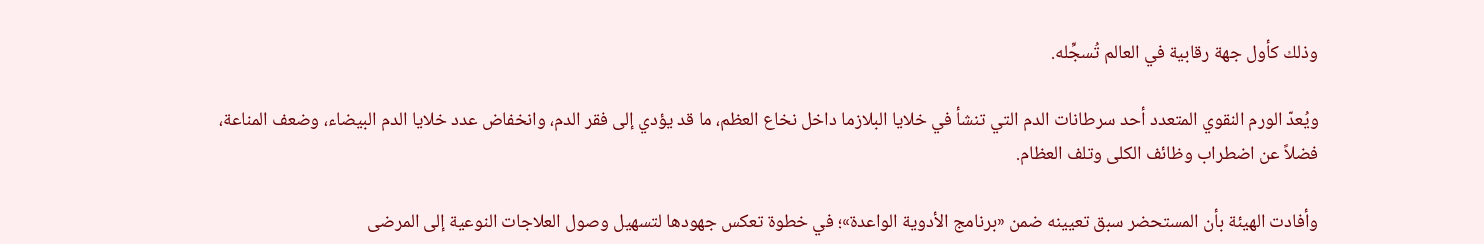وذلك كأول جهة رقابية في العالم تُسجِّله.

ويُعدّ الورم النقوي المتعدد أحد سرطانات الدم التي تنشأ في خلايا البلازما داخل نخاع العظم، ما قد يؤدي إلى فقر الدم، وانخفاض عدد خلايا الدم البيضاء، وضعف المناعة، فضلاً عن اضطراب وظائف الكلى وتلف العظام.

وأفادت الهيئة بأن المستحضر سبق تعيينه ضمن «برنامج الأدوية الواعدة»؛ في خطوة تعكس جهودها لتسهيل وصول العلاجات النوعية إلى المرضى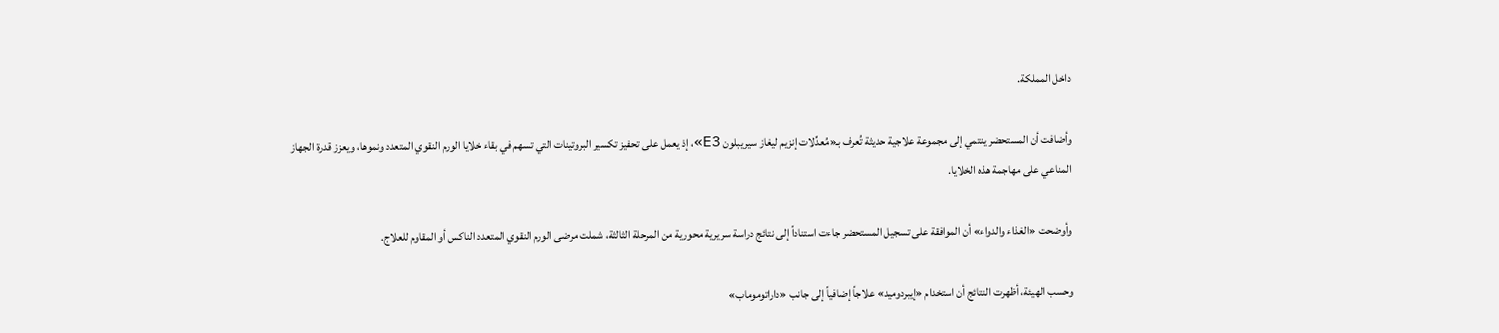داخل المملكة.

وأضافت أن المستحضر ينتمي إلى مجموعة علاجية حديثة تُعرف بـ«مُعدِّلات إنزيم ليغاز سيريبلون E3»، إذ يعمل على تحفيز تكسير البروتينات التي تسهم في بقاء خلايا الورم النقوي المتعدد ونموها، ويعزز قدرة الجهاز المناعي على مهاجمة هذه الخلايا.

وأوضحت «الغذاء والدواء» أن الموافقة على تسجيل المستحضر جاءت استناداً إلى نتائج دراسة سريرية محورية من المرحلة الثالثة، شملت مرضى الورم النقوي المتعدد الناكس أو المقاوم للعلاج.

وحسب الهيئة، أظهرت النتائج أن استخدام «إيبردوميد» علاجاً إضافياً إلى جانب «داراتوموماب»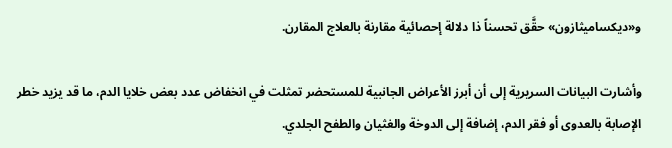و«ديكساميثازون» حقَّق تحسناً ذا دلالة إحصائية مقارنة بالعلاج المقارن.

وأشارت البيانات السريرية إلى أن أبرز الأعراض الجانبية للمستحضر تمثلت في انخفاض عدد بعض خلايا الدم، ما قد يزيد خطر الإصابة بالعدوى أو فقر الدم، إضافة إلى الدوخة والغثيان والطفح الجلدي.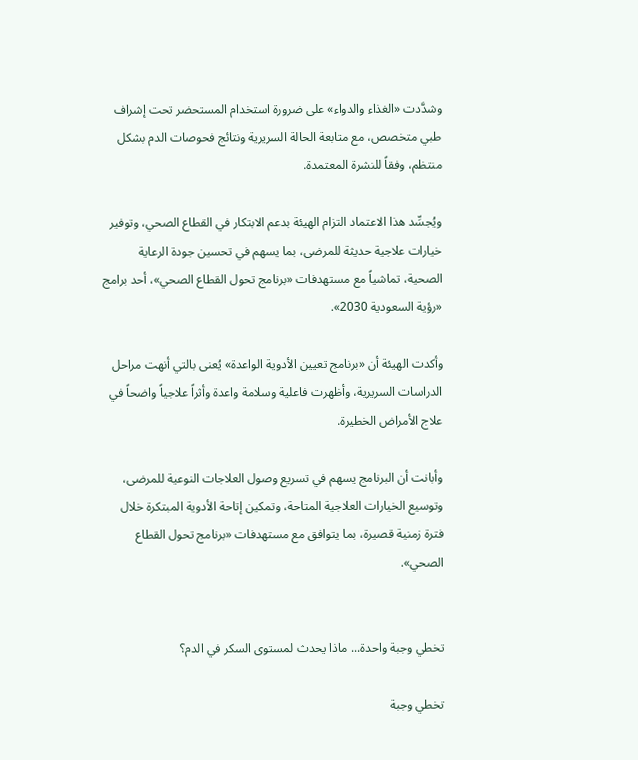وشدَّدت «الغذاء والدواء» على ضرورة استخدام المستحضر تحت إشراف طبي متخصص، مع متابعة الحالة السريرية ونتائج فحوصات الدم بشكل منتظم، وفقاً للنشرة المعتمدة.

ويُجسِّد هذا الاعتماد التزام الهيئة بدعم الابتكار في القطاع الصحي، وتوفير خيارات علاجية حديثة للمرضى، بما يسهم في تحسين جودة الرعاية الصحية، تماشياً مع مستهدفات «برنامج تحول القطاع الصحي»، أحد برامج «رؤية السعودية 2030».

وأكدت الهيئة أن «برنامج تعيين الأدوية الواعدة» يُعنى بالتي أنهت مراحل الدراسات السريرية، وأظهرت فاعلية وسلامة واعدة وأثراً علاجياً واضحاً في علاج الأمراض الخطيرة.

وأبانت أن البرنامج يسهم في تسريع وصول العلاجات النوعية للمرضى، وتوسيع الخيارات العلاجية المتاحة، وتمكين إتاحة الأدوية المبتكرة خلال فترة زمنية قصيرة، بما يتوافق مع مستهدفات «برنامج تحول القطاع الصحي».


تخطي وجبة واحدة... ماذا يحدث لمستوى السكر في الدم؟

تخطي وجبة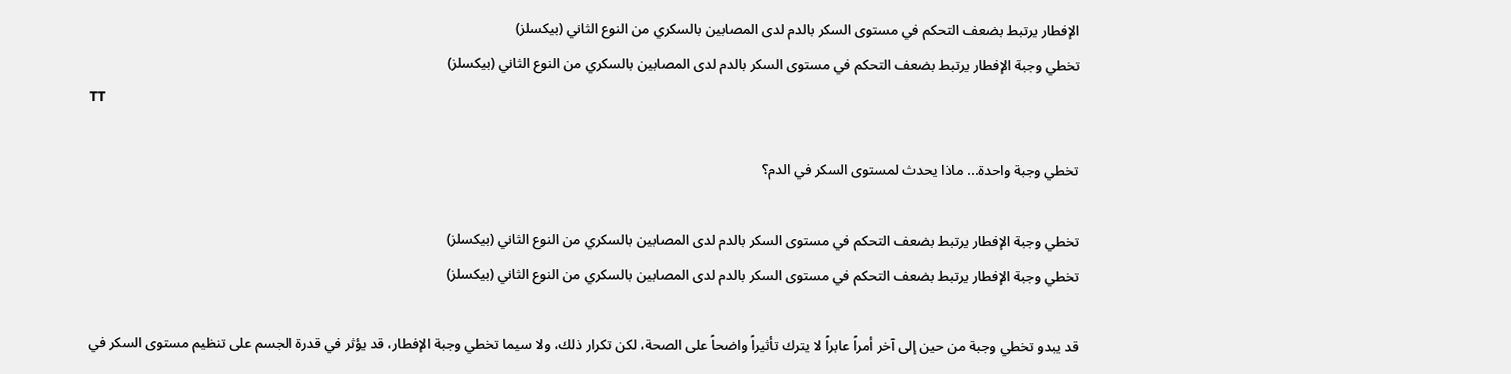الإفطار يرتبط بضعف التحكم في مستوى السكر بالدم لدى المصابين بالسكري من النوع الثاني (بيكسلز)
تخطي وجبة الإفطار يرتبط بضعف التحكم في مستوى السكر بالدم لدى المصابين بالسكري من النوع الثاني (بيكسلز)
TT

تخطي وجبة واحدة... ماذا يحدث لمستوى السكر في الدم؟

تخطي وجبة الإفطار يرتبط بضعف التحكم في مستوى السكر بالدم لدى المصابين بالسكري من النوع الثاني (بيكسلز)
تخطي وجبة الإفطار يرتبط بضعف التحكم في مستوى السكر بالدم لدى المصابين بالسكري من النوع الثاني (بيكسلز)

قد يبدو تخطي وجبة من حين إلى آخر أمراً عابراً لا يترك تأثيراً واضحاً على الصحة، لكن تكرار ذلك، ولا سيما تخطي وجبة الإفطار، قد يؤثر في قدرة الجسم على تنظيم مستوى السكر في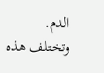الدم. وتختلف هذه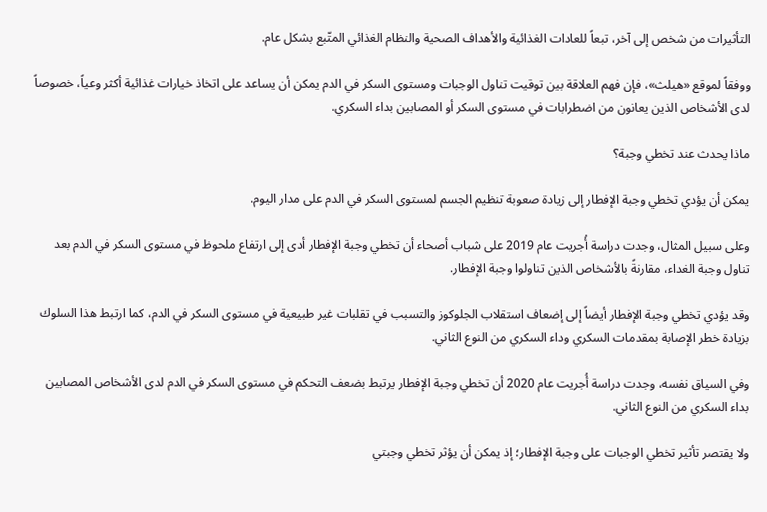التأثيرات من شخص إلى آخر، تبعاً للعادات الغذائية والأهداف الصحية والنظام الغذائي المتّبع بشكل عام.

ووفقاً لموقع «هيلث»، فإن فهم العلاقة بين توقيت تناول الوجبات ومستوى السكر في الدم يمكن أن يساعد على اتخاذ خيارات غذائية أكثر وعياً، خصوصاً لدى الأشخاص الذين يعانون من اضطرابات في مستوى السكر أو المصابين بداء السكري.

ماذا يحدث عند تخطي وجبة؟

يمكن أن يؤدي تخطي وجبة الإفطار إلى زيادة صعوبة تنظيم الجسم لمستوى السكر في الدم على مدار اليوم.

وعلى سبيل المثال، وجدت دراسة أُجريت عام 2019 على شباب أصحاء أن تخطي وجبة الإفطار أدى إلى ارتفاع ملحوظ في مستوى السكر في الدم بعد تناول وجبة الغداء، مقارنةً بالأشخاص الذين تناولوا وجبة الإفطار.

وقد يؤدي تخطي وجبة الإفطار أيضاً إلى إضعاف استقلاب الجلوكوز والتسبب في تقلبات غير طبيعية في مستوى السكر في الدم، كما ارتبط هذا السلوك بزيادة خطر الإصابة بمقدمات السكري وداء السكري من النوع الثاني.

وفي السياق نفسه، وجدت دراسة أُجريت عام 2020 أن تخطي وجبة الإفطار يرتبط بضعف التحكم في مستوى السكر في الدم لدى الأشخاص المصابين بداء السكري من النوع الثاني.

ولا يقتصر تأثير تخطي الوجبات على وجبة الإفطار؛ إذ يمكن أن يؤثر تخطي وجبتي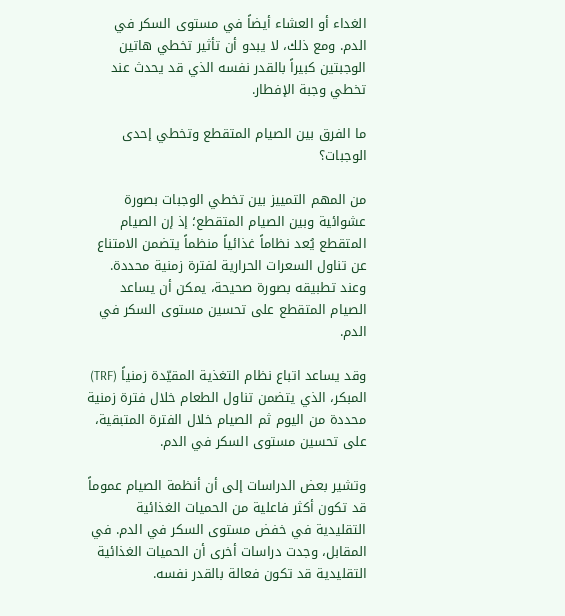الغداء أو العشاء أيضاً في مستوى السكر في الدم. ومع ذلك، لا يبدو أن تأثير تخطي هاتين الوجبتين كبيراً بالقدر نفسه الذي قد يحدث عند تخطي وجبة الإفطار.

ما الفرق بين الصيام المتقطع وتخطي إحدى الوجبات؟

من المهم التمييز بين تخطي الوجبات بصورة عشوائية وبين الصيام المتقطع؛ إذ إن الصيام المتقطع يُعد نظاماً غذائياً منظماً يتضمن الامتناع عن تناول السعرات الحرارية لفترة زمنية محددة. وعند تطبيقه بصورة صحيحة، يمكن أن يساعد الصيام المتقطع على تحسين مستوى السكر في الدم.

وقد يساعد اتباع نظام التغذية المقيّدة زمنياً (TRF) المبكر، الذي يتضمن تناول الطعام خلال فترة زمنية محددة من اليوم ثم الصيام خلال الفترة المتبقية، على تحسين مستوى السكر في الدم.

وتشير بعض الدراسات إلى أن أنظمة الصيام عموماً قد تكون أكثر فاعلية من الحميات الغذائية التقليدية في خفض مستوى السكر في الدم. في المقابل، وجدت دراسات أخرى أن الحميات الغذائية التقليدية قد تكون فعالة بالقدر نفسه.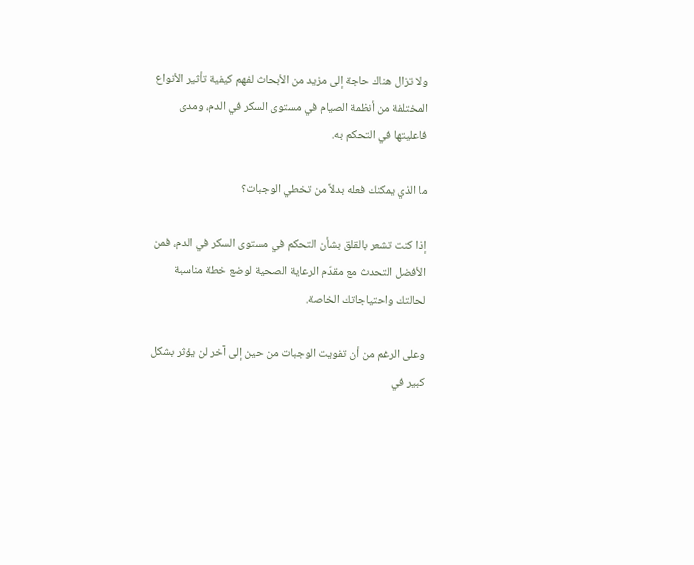ولا تزال هناك حاجة إلى مزيد من الأبحاث لفهم كيفية تأثير الأنواع المختلفة من أنظمة الصيام في مستوى السكر في الدم، ومدى فاعليتها في التحكم به.

ما الذي يمكنك فعله بدلاً من تخطي الوجبات؟

إذا كنت تشعر بالقلق بشأن التحكم في مستوى السكر في الدم، فمن الأفضل التحدث مع مقدّم الرعاية الصحية لوضع خطة مناسبة لحالتك واحتياجاتك الخاصة.

وعلى الرغم من أن تفويت الوجبات من حين إلى آخر لن يؤثر بشكل كبير في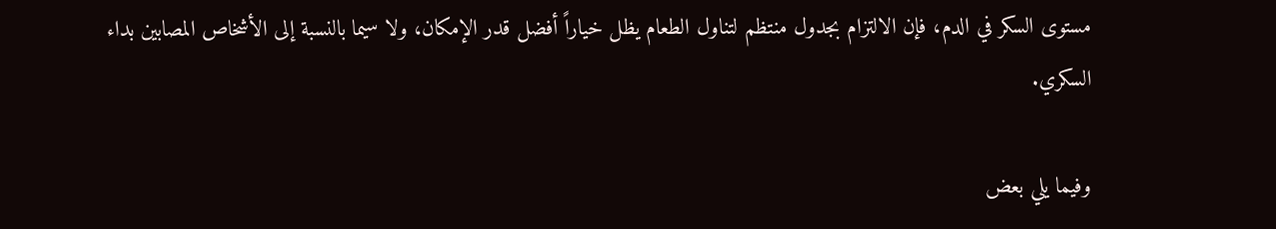مستوى السكر في الدم، فإن الالتزام بجدول منتظم لتناول الطعام يظل خياراً أفضل قدر الإمكان، ولا سيما بالنسبة إلى الأشخاص المصابين بداء السكري.

وفيما يلي بعض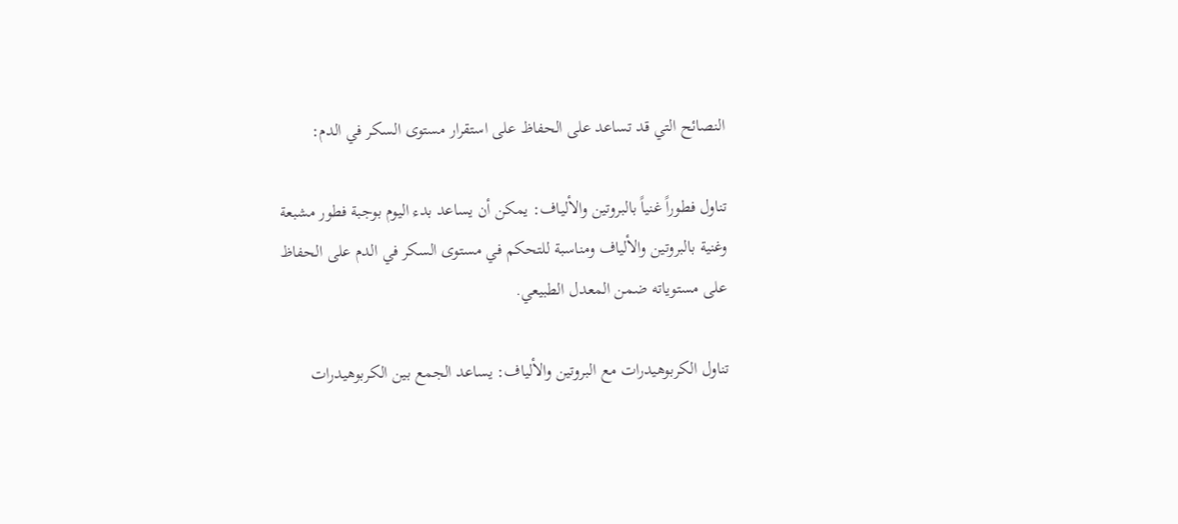النصائح التي قد تساعد على الحفاظ على استقرار مستوى السكر في الدم:

تناول فطوراً غنياً بالبروتين والألياف: يمكن أن يساعد بدء اليوم بوجبة فطور مشبعة وغنية بالبروتين والألياف ومناسبة للتحكم في مستوى السكر في الدم على الحفاظ على مستوياته ضمن المعدل الطبيعي.

تناول الكربوهيدرات مع البروتين والألياف: يساعد الجمع بين الكربوهيدرات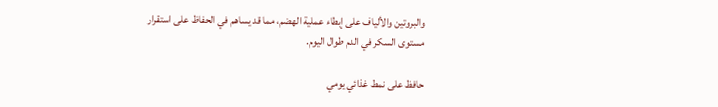والبروتين والألياف على إبطاء عملية الهضم، مما قد يساهم في الحفاظ على استقرار مستوى السكر في الدم طوال اليوم.

حافظ على نمط غذائي يومي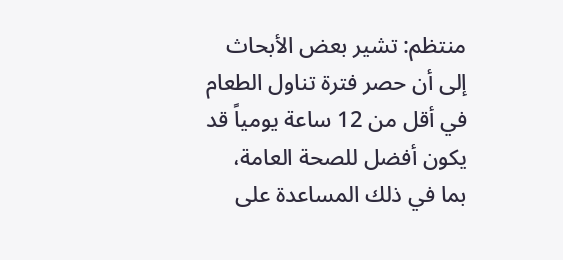منتظم: تشير بعض الأبحاث إلى أن حصر فترة تناول الطعام في أقل من 12 ساعة يومياً قد يكون أفضل للصحة العامة، بما في ذلك المساعدة على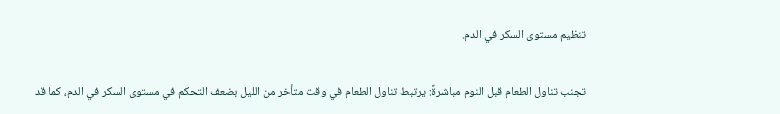تنظيم مستوى السكر في الدم.

تجنب تناول الطعام قبل النوم مباشرةً: يرتبط تناول الطعام في وقت متأخر من الليل بضعف التحكم في مستوى السكر في الدم، كما قد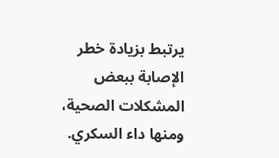يرتبط بزيادة خطر الإصابة ببعض المشكلات الصحية، ومنها داء السكري.